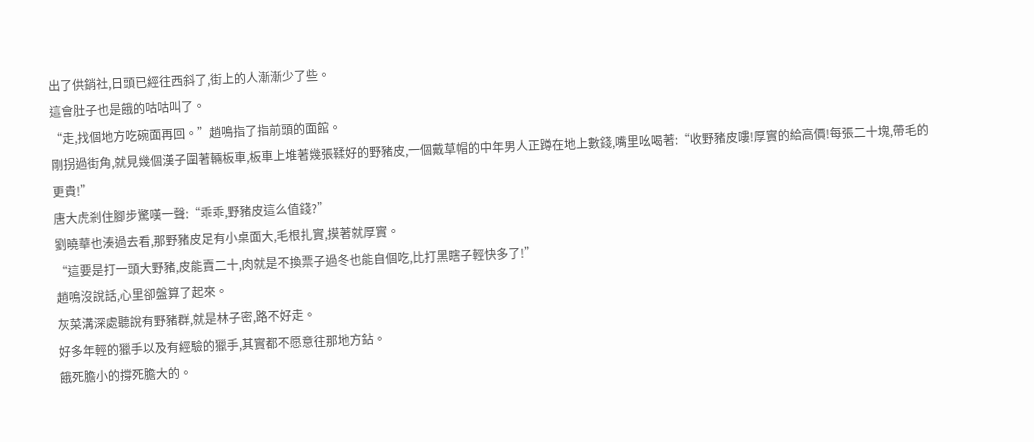出了供銷社,日頭已經往西斜了,街上的人漸漸少了些。
這會肚子也是餓的咕咕叫了。
“走,找個地方吃碗面再回。”趙鳴指了指前頭的面館。
剛拐過街角,就見幾個漢子圍著輛板車,板車上堆著幾張鞣好的野豬皮,一個戴草帽的中年男人正蹲在地上數錢,嘴里吆喝著:“收野豬皮嘍!厚實的給高價!每張二十塊,帶毛的更貴!”
唐大虎剎住腳步驚嘆一聲:“乖乖,野豬皮這么值錢?”
劉曉華也湊過去看,那野豬皮足有小桌面大,毛根扎實,摸著就厚實。
“這要是打一頭大野豬,皮能賣二十,肉就是不換票子過冬也能自個吃,比打黑瞎子輕快多了!”
趙鳴沒說話,心里卻盤算了起來。
灰菜溝深處聽說有野豬群,就是林子密,路不好走。
好多年輕的獵手以及有經驗的獵手,其實都不愿意往那地方鉆。
餓死膽小的撐死膽大的。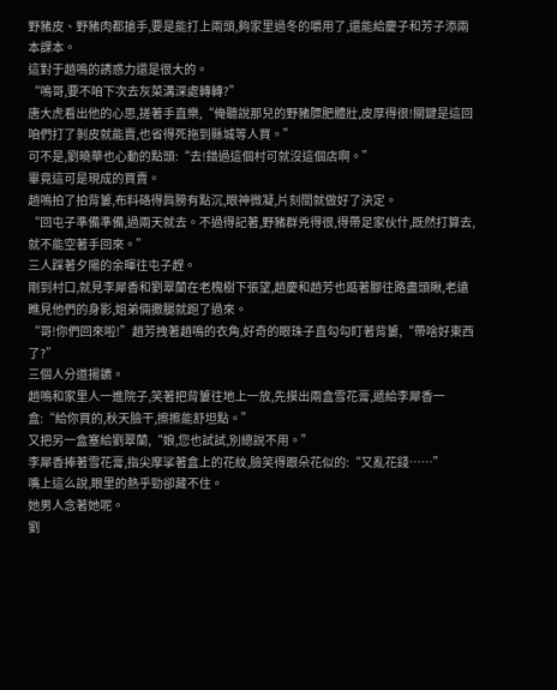野豬皮、野豬肉都搶手,要是能打上兩頭,夠家里過冬的嚼用了,還能給慶子和芳子添兩本課本。
這對于趙鳴的誘惑力還是很大的。
“鳴哥,要不咱下次去灰菜溝深處轉轉?”
唐大虎看出他的心思,搓著手直樂,“俺聽說那兒的野豬膘肥體壯,皮厚得很!關鍵是這回咱們打了剝皮就能賣,也省得死拖到縣城等人買。”
可不是,劉曉華也心動的點頭:“去!錯過這個村可就沒這個店啊。”
畢竟這可是現成的買賣。
趙鳴拍了拍背簍,布料硌得肩膀有點沉,眼神微凝,片刻間就做好了決定。
“回屯子準備準備,過兩天就去。不過得記著,野豬群兇得很,得帶足家伙什,既然打算去,就不能空著手回來。”
三人踩著夕陽的余暉往屯子趕。
剛到村口,就見李犀香和劉翠蘭在老槐樹下張望,趙慶和趙芳也踮著腳往路盡頭瞅,老遠瞧見他們的身影,姐弟倆撒腿就跑了過來。
“哥!你們回來啦!”趙芳拽著趙鳴的衣角,好奇的眼珠子直勾勾盯著背簍,“帶啥好東西了?”
三個人分道揚鑣。
趙鳴和家里人一進院子,笑著把背簍往地上一放,先摸出兩盒雪花膏,遞給李犀香一盒:“給你買的,秋天臉干,擦擦能舒坦點。”
又把另一盒塞給劉翠蘭,“娘,您也試試,別總說不用。”
李犀香捧著雪花膏,指尖摩挲著盒上的花紋,臉笑得跟朵花似的:“又亂花錢……”
嘴上這么說,眼里的熱乎勁卻藏不住。
她男人念著她呢。
劉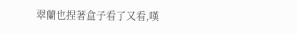翠蘭也捏著盒子看了又看,嘆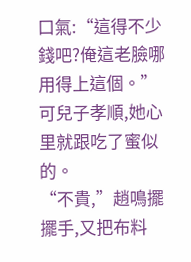口氣:“這得不少錢吧?俺這老臉哪用得上這個。”
可兒子孝順,她心里就跟吃了蜜似的。
“不貴,”趙鳴擺擺手,又把布料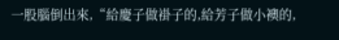一股腦倒出來,“給慶子做褂子的,給芳子做小襖的,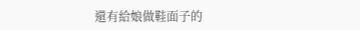還有給娘做鞋面子的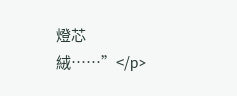燈芯絨……”</p>